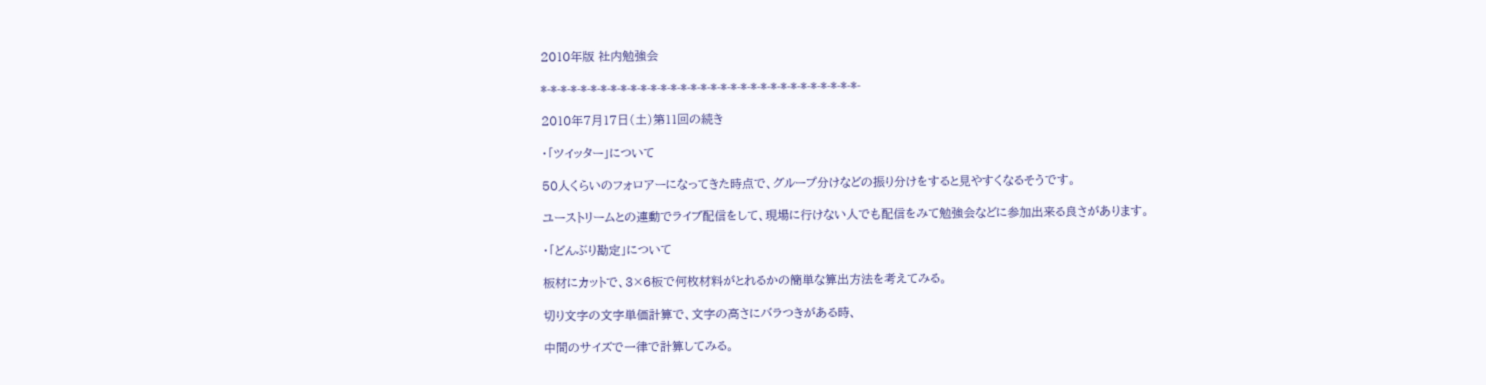2010年版 社内勉強会

*-*-*-*-*-*-*-*-*-*-*-*-*-*-*-*-*-*-*-*-*-*-*-*-*-*-*-*-*-*-*-*-

2010年7月17日(土)第11回の続き

・「ツイッター」について

50人くらいのフォロアーになってきた時点で、グループ分けなどの振り分けをすると見やすくなるそうです。

ユーストリームとの連動でライブ配信をして、現場に行けない人でも配信をみて勉強会などに参加出来る良さがあります。

・「どんぶり勘定」について

板材にカットで、3×6板で何枚材料がとれるかの簡単な算出方法を考えてみる。

切り文字の文字単価計算で、文字の高さにバラつきがある時、

中間のサイズで一律で計算してみる。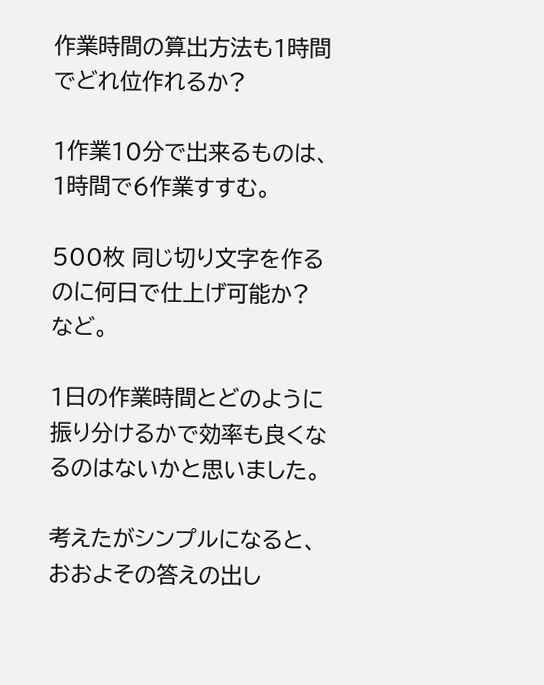作業時間の算出方法も1時間でどれ位作れるか?

1作業10分で出来るものは、1時間で6作業すすむ。

500枚 同じ切り文字を作るのに何日で仕上げ可能か?など。

1日の作業時間とどのように振り分けるかで効率も良くなるのはないかと思いました。

考えたがシンプルになると、おおよその答えの出し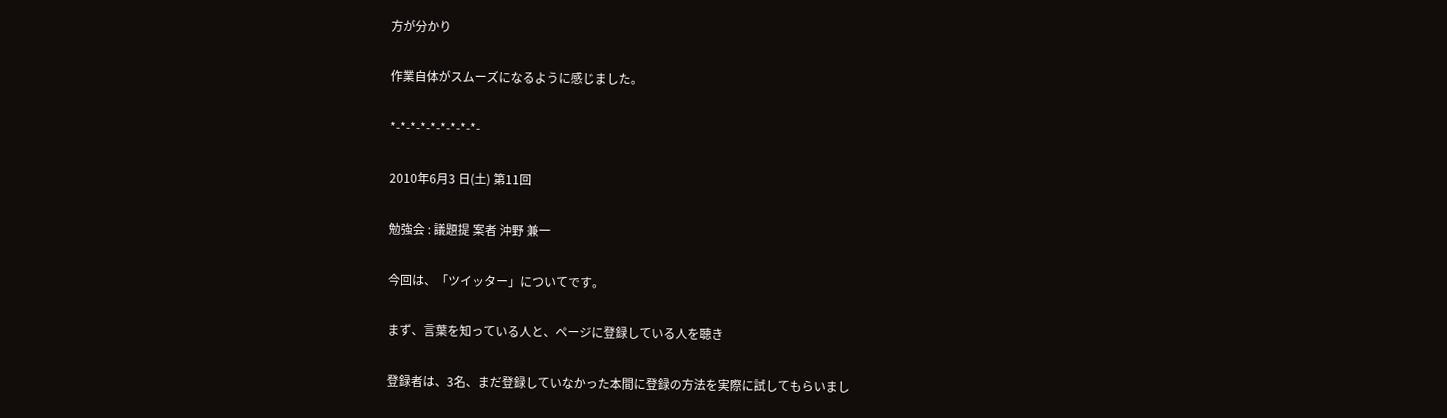方が分かり

作業自体がスムーズになるように感じました。

*-*-*-*-*-*-*-*-*-

2010年6月3 日(土) 第11回

勉強会 : 議題提 案者 沖野 兼一

今回は、「ツイッター」についてです。

まず、言葉を知っている人と、ページに登録している人を聴き

登録者は、3名、まだ登録していなかった本間に登録の方法を実際に試してもらいまし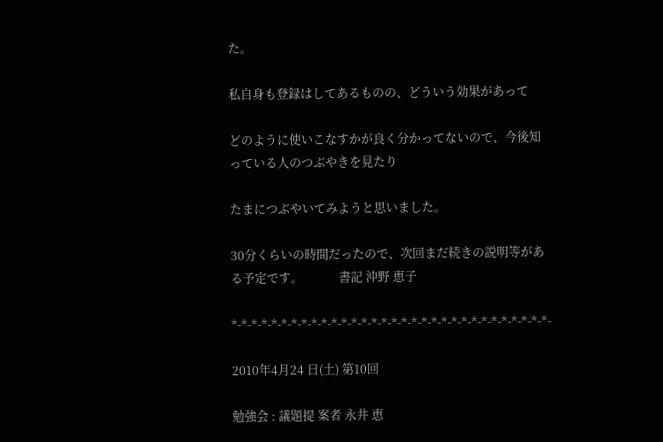た。

私自身も登録はしてあるものの、どういう効果があって

どのように使いこなすかが良く分かってないので、今後知っている人のつぶやきを見たり

たまにつぶやいてみようと思いました。

30分くらいの時間だったので、次回まだ続きの説明等がある予定です。            書記 沖野 恵子

*-*-*-*-*-*-*-*-*-*-*-*-*-*-*-*-*-*-*-*-*-*-*-*-*-*-*-*-*-*-*-*-

2010年4月24 日(土) 第10回

勉強会 : 議題提 案者 永井 恵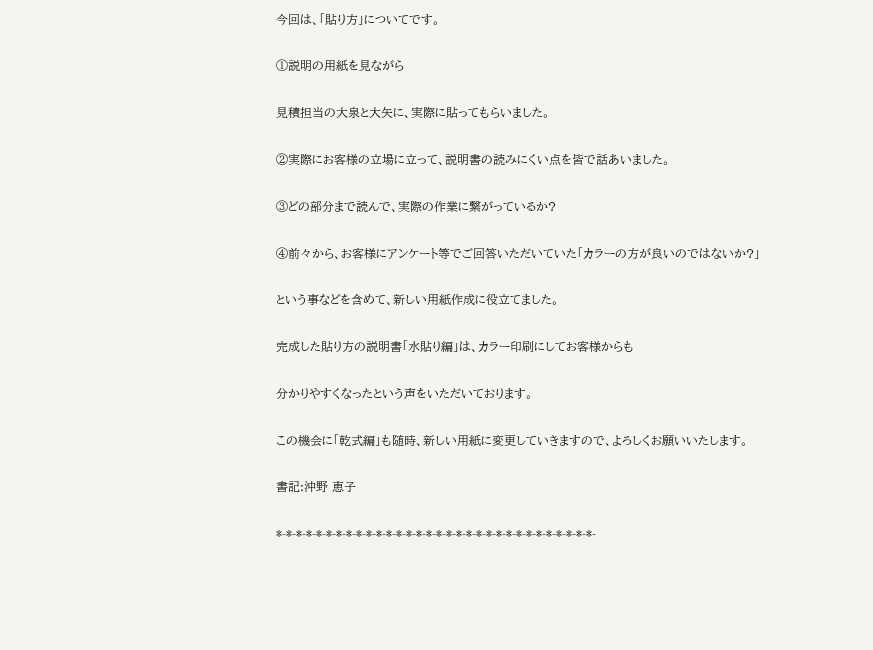今回は、「貼り方」についてです。

①説明の用紙を見ながら

見積担当の大泉と大矢に、実際に貼ってもらいました。

②実際にお客様の立場に立って、説明書の読みにくい点を皆で話あいました。

③どの部分まで読んで、実際の作業に繋がっているか?

④前々から、お客様にアンケート等でご回答いただいていた「カラーの方が良いのではないか?」

という事などを含めて、新しい用紙作成に役立てました。

完成した貼り方の説明書「水貼り編」は、カラー印刷にしてお客様からも

分かりやすくなったという声をいただいております。

この機会に「乾式編」も随時、新しい用紙に変更していきますので、よろしくお願いいたします。

書記:沖野 恵子

*-*-*-*-*-*-*-*-*-*-*-*-*-*-*-*-*-*-*-*-*-*-*-*-*-*-*-*-*-*-*-*-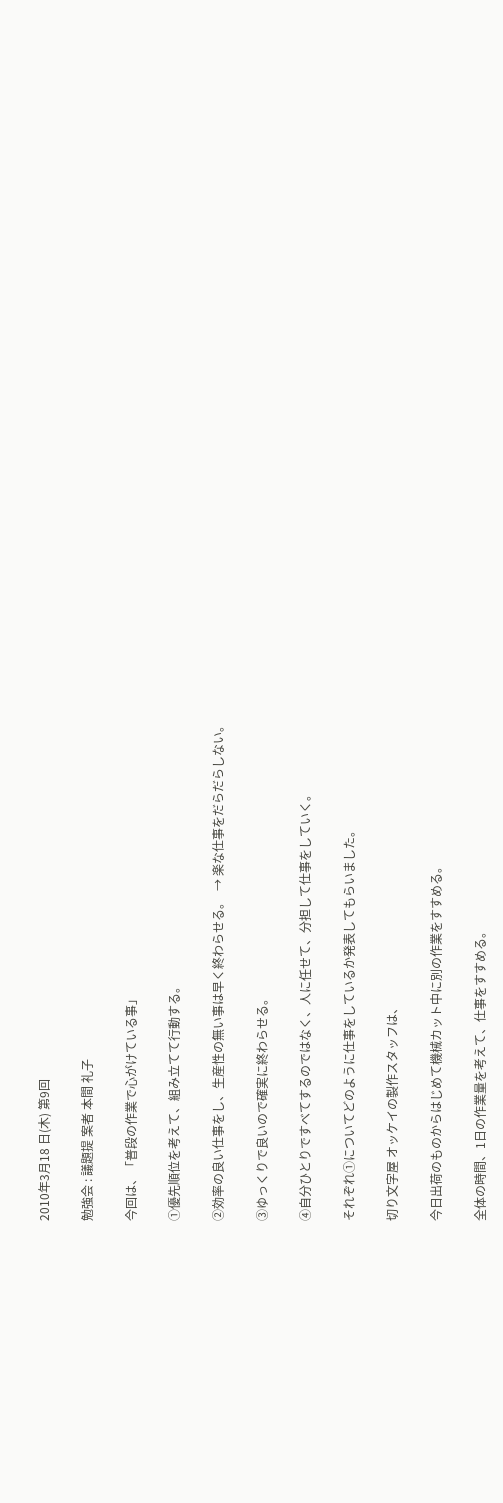2010年3月18 日(木) 第9回

勉強会 : 議題提 案者 本間 礼子

今回は、「普段の作業で心がけている事」

①優先順位を考えて、組み立てて行動する。

②効率の良い仕事をし、生産性の無い事は早く終わらせる。  → 楽な仕事をだらだらしない。

③ゆっくりで良いので確実に終わらせる。

④自分ひとりですべてするのではなく、人に任せて、分担して仕事をしていく。

それぞれ①についてどのように仕事をしているか発表してもらいました。

切り文字屋 オッケイの製作スタッフは、

今日出荷のものからはじめて機械カット中に別の作業をすすめる。

全体の時間、1日の作業量を考えて、仕事をすすめる。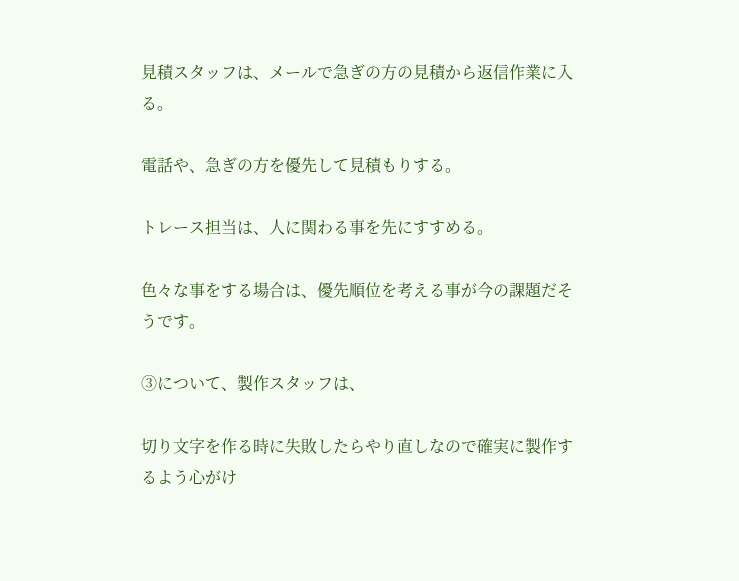見積スタッフは、メールで急ぎの方の見積から返信作業に入る。

電話や、急ぎの方を優先して見積もりする。

トレース担当は、人に関わる事を先にすすめる。

色々な事をする場合は、優先順位を考える事が今の課題だそうです。

③について、製作スタッフは、

切り文字を作る時に失敗したらやり直しなので確実に製作するよう心がけ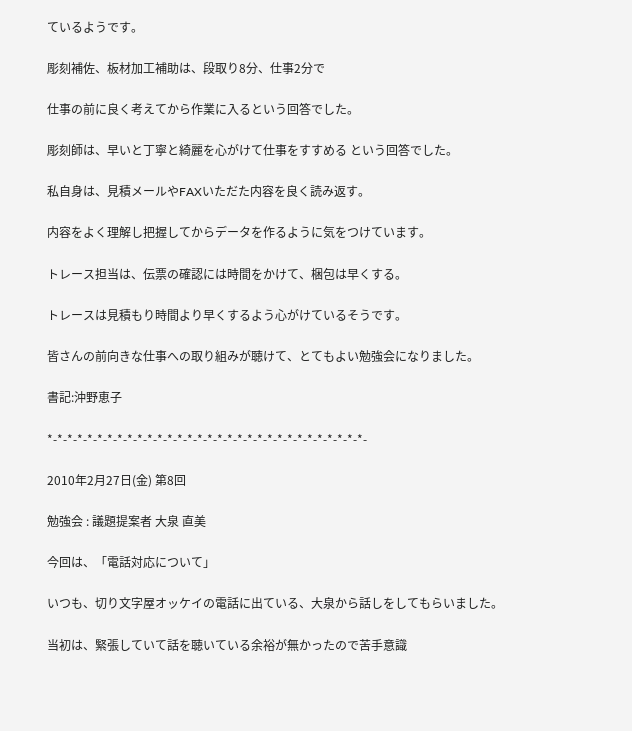ているようです。

彫刻補佐、板材加工補助は、段取り8分、仕事2分で

仕事の前に良く考えてから作業に入るという回答でした。

彫刻師は、早いと丁寧と綺麗を心がけて仕事をすすめる という回答でした。

私自身は、見積メールやFAXいただた内容を良く読み返す。

内容をよく理解し把握してからデータを作るように気をつけています。

トレース担当は、伝票の確認には時間をかけて、梱包は早くする。

トレースは見積もり時間より早くするよう心がけているそうです。

皆さんの前向きな仕事への取り組みが聴けて、とてもよい勉強会になりました。

書記:沖野恵子

*-*-*-*-*-*-*-*-*-*-*-*-*-*-*-*-*-*-*-*-*-*-*-*-*-*-*-*-*-*-*-*-

2010年2月27日(金) 第8回

勉強会 : 議題提案者 大泉 直美

今回は、「電話対応について」

いつも、切り文字屋オッケイの電話に出ている、大泉から話しをしてもらいました。

当初は、緊張していて話を聴いている余裕が無かったので苦手意識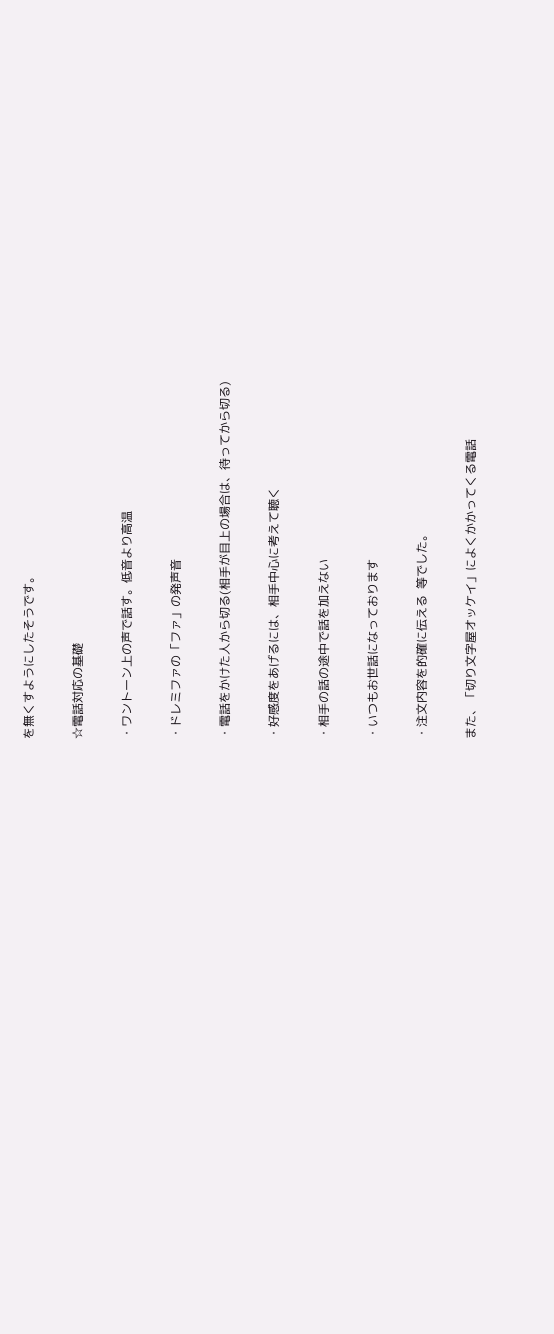を無くすようにしたそうです。

☆電話対応の基礎

・ワントーン上の声で話す。低音より高温

・ドレミファの「ファ」の発声音

・電話をかけた人から切る(相手が目上の場合は、待ってから切る)

・好感度をあげるには、相手中心に考えて聴く

・相手の話の途中で話を加えない

・いつもお世話になっております

・注文内容を的確に伝える  等でした。

また、「切り文字屋オッケイ」によくかかってくる電話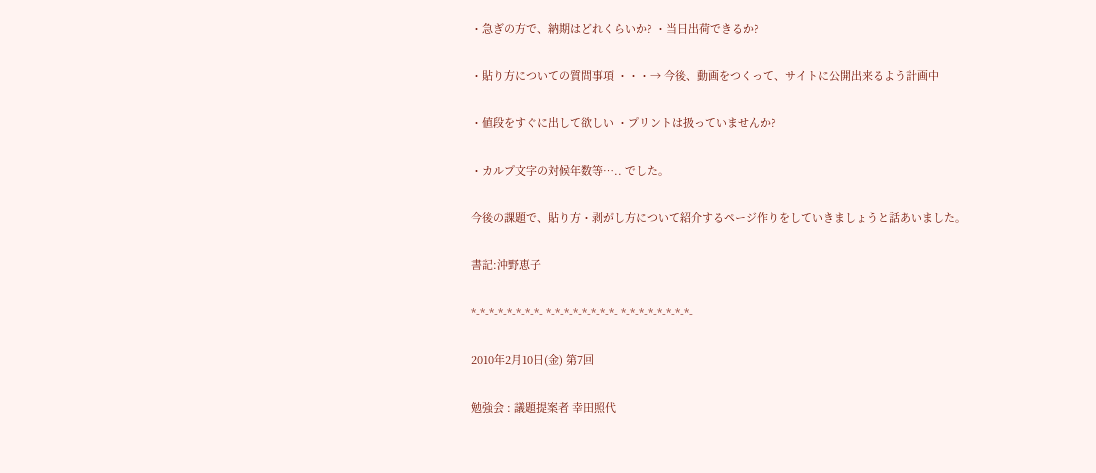・急ぎの方で、納期はどれくらいか? ・当日出荷できるか?

・貼り方についての質問事項 ・・・→ 今後、動画をつくって、サイトに公開出来るよう計画中

・値段をすぐに出して欲しい ・プリントは扱っていませんか?

・カルプ文字の対候年数等….. でした。

今後の課題で、貼り方・剥がし方について紹介するページ作りをしていきましょうと話あいました。

書記:沖野恵子

*-*-*-*-*-*-*-*- *-*-*-*-*-*-*-*- *-*-*-*-*-*-*-*-

2010年2月10日(金) 第7回

勉強会 : 議題提案者 幸田照代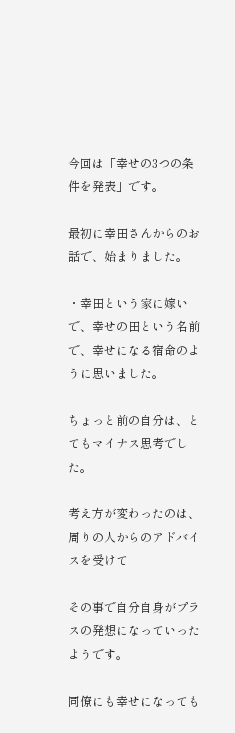今回は「幸せの3つの条件を発表」です。

最初に幸田さんからのお話で、始まりました。

・幸田という家に嫁いで、幸せの田という名前で、幸せになる宿命のように思いました。

ちょっと前の自分は、とてもマイナス思考でした。

考え方が変わったのは、周りの人からのアドバイスを受けて

その事で自分自身がプラスの発想になっていったようです。

同僚にも幸せになっても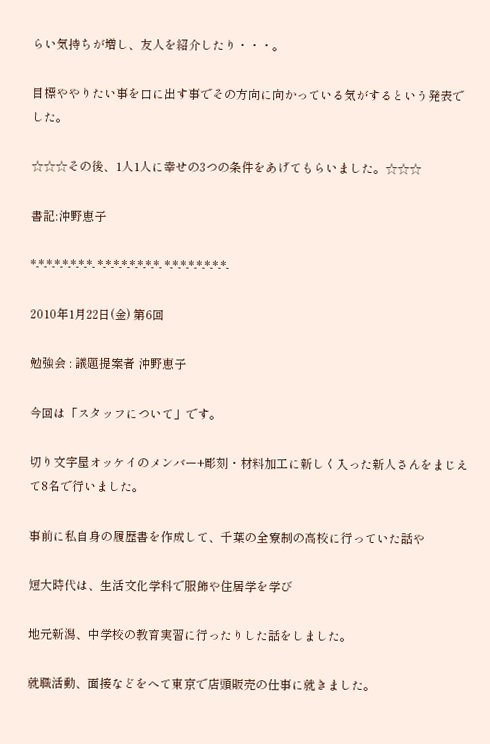らい気持ちが増し、友人を紹介したり・・・。

目標ややりたい事を口に出す事でその方向に向かっている気がするという発表でした。

☆☆☆その後、1人1人に幸せの3つの条件をあげてもらいました。☆☆☆

書記:沖野恵子

*-*-*-*-*-*-*-*- *-*-*-*-*-*-*-*- *-*-*-*-*-*-*-*-

2010年1月22日(金) 第6回

勉強会 : 議題提案者 沖野恵子

今回は「スタッフについて」です。

切り文字屋オッケイのメンバー+彫刻・材料加工に新しく入った新人さんをまじえて8名で行いました。

事前に私自身の履歴書を作成して、千葉の全寮制の高校に行っていた話や

短大時代は、生活文化学科で服飾や住居学を学び

地元新潟、中学校の教育実習に行ったりした話をしました。

就職活動、面接などをへて東京で店頭販売の仕事に就きました。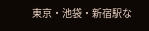東京・池袋・新宿駅な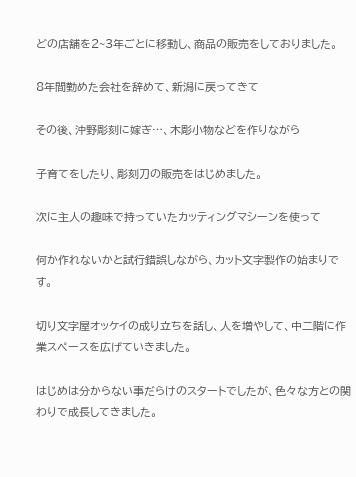どの店舗を2~3年ごとに移動し、商品の販売をしておりました。

8年間勤めた会社を辞めて、新潟に戻ってきて

その後、沖野彫刻に嫁ぎ…、木彫小物などを作りながら

子育てをしたり、彫刻刀の販売をはじめました。

次に主人の趣味で持っていたカッティングマシーンを使って

何か作れないかと試行錯誤しながら、カット文字製作の始まりです。

切り文字屋オッケイの成り立ちを話し、人を増やして、中二階に作業スペースを広げていきました。

はじめは分からない事だらけのスタートでしたが、色々な方との関わりで成長してきました。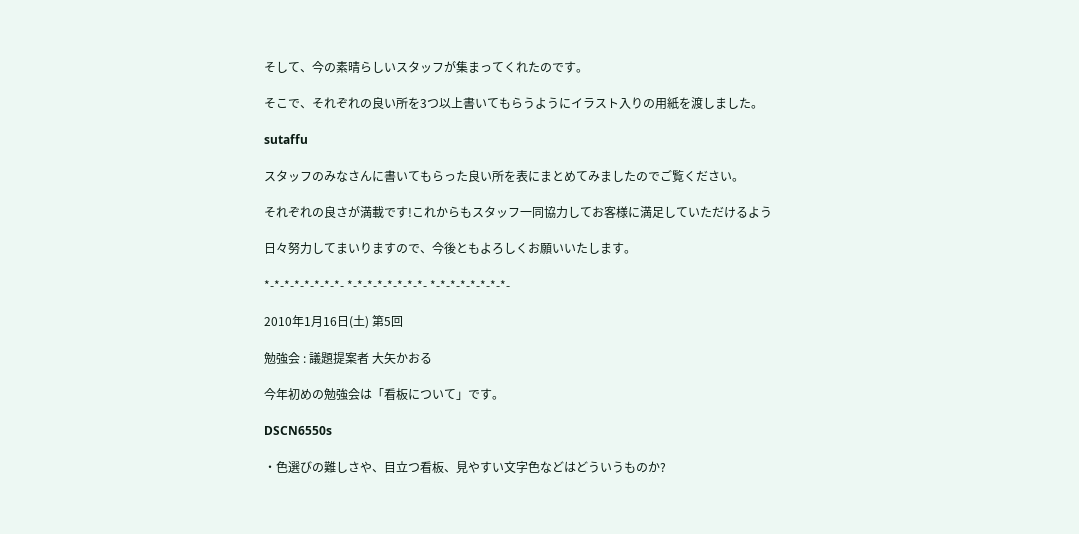そして、今の素晴らしいスタッフが集まってくれたのです。

そこで、それぞれの良い所を3つ以上書いてもらうようにイラスト入りの用紙を渡しました。

sutaffu

スタッフのみなさんに書いてもらった良い所を表にまとめてみましたのでご覧ください。

それぞれの良さが満載です!これからもスタッフ一同協力してお客様に満足していただけるよう

日々努力してまいりますので、今後ともよろしくお願いいたします。

*-*-*-*-*-*-*-*- *-*-*-*-*-*-*-*- *-*-*-*-*-*-*-*-

2010年1月16日(土) 第5回

勉強会 : 議題提案者 大矢かおる

今年初めの勉強会は「看板について」です。

DSCN6550s

・色選びの難しさや、目立つ看板、見やすい文字色などはどういうものか?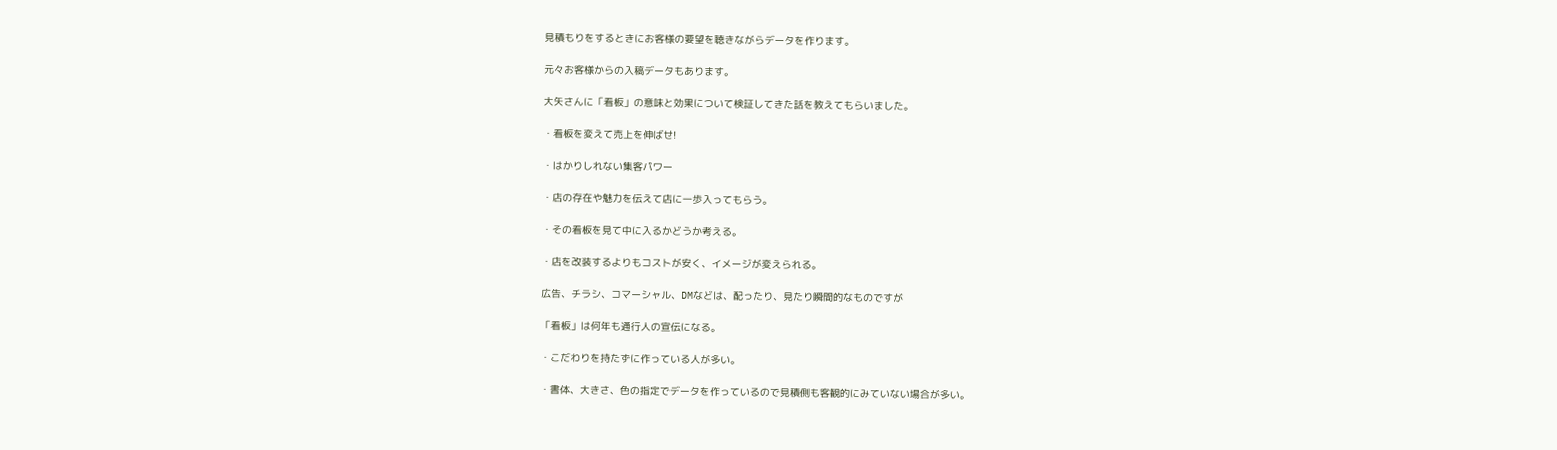見積もりをするときにお客様の要望を聴きながらデータを作ります。

元々お客様からの入稿データもあります。

大矢さんに「看板」の意味と効果について検証してきた話を教えてもらいました。

・看板を変えて売上を伸ばせ!

・はかりしれない集客パワー

・店の存在や魅力を伝えて店に一歩入ってもらう。

・その看板を見て中に入るかどうか考える。

・店を改装するよりもコストが安く、イメージが変えられる。

広告、チラシ、コマーシャル、DMなどは、配ったり、見たり瞬間的なものですが

「看板」は何年も通行人の宣伝になる。

・こだわりを持たずに作っている人が多い。

・書体、大きさ、色の指定でデータを作っているので見積側も客観的にみていない場合が多い。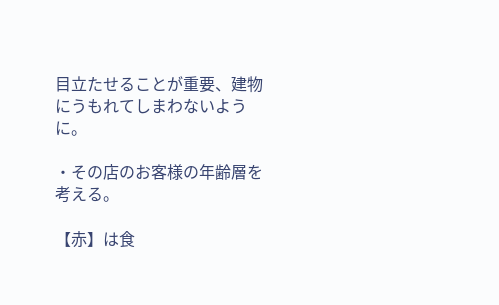目立たせることが重要、建物にうもれてしまわないように。

・その店のお客様の年齢層を考える。

【赤】は食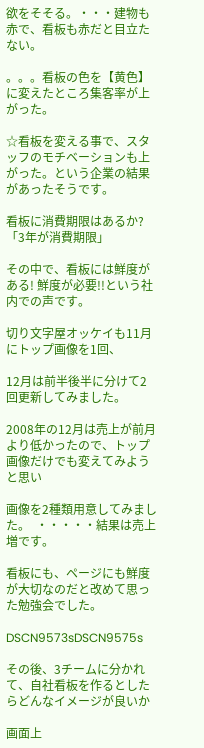欲をそそる。・・・建物も赤で、看板も赤だと目立たない。

。。。看板の色を【黄色】に変えたところ集客率が上がった。

☆看板を変える事で、スタッフのモチベーションも上がった。という企業の結果があったそうです。

看板に消費期限はあるか?   「3年が消費期限」

その中で、看板には鮮度がある! 鮮度が必要!!という社内での声です。

切り文字屋オッケイも11月にトップ画像を1回、

12月は前半後半に分けて2回更新してみました。

2008年の12月は売上が前月より低かったので、トップ画像だけでも変えてみようと思い

画像を2種類用意してみました。  ・・・・・結果は売上増です。

看板にも、ページにも鮮度が大切なのだと改めて思った勉強会でした。

DSCN9573sDSCN9575s

その後、3チームに分かれて、自社看板を作るとしたらどんなイメージが良いか

画面上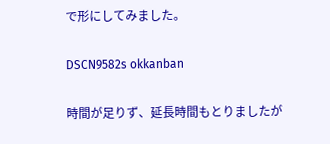で形にしてみました。

DSCN9582s okkanban

時間が足りず、延長時間もとりましたが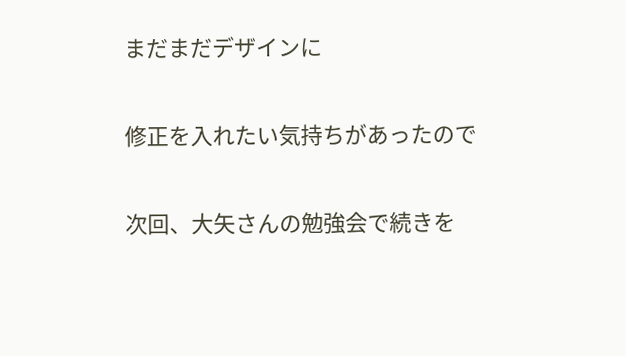まだまだデザインに

修正を入れたい気持ちがあったので

次回、大矢さんの勉強会で続きを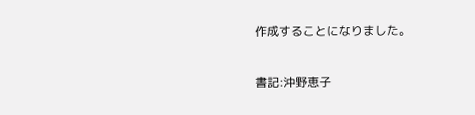作成することになりました。

書記:沖野恵子